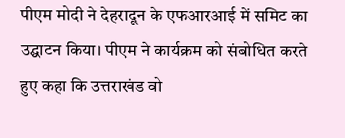पीएम मोदी ने देहरादून के एफआरआई में समिट का उद्घाटन किया। पीएम ने कार्यक्रम को संबोधित करते हुए कहा कि उत्तराखंड वो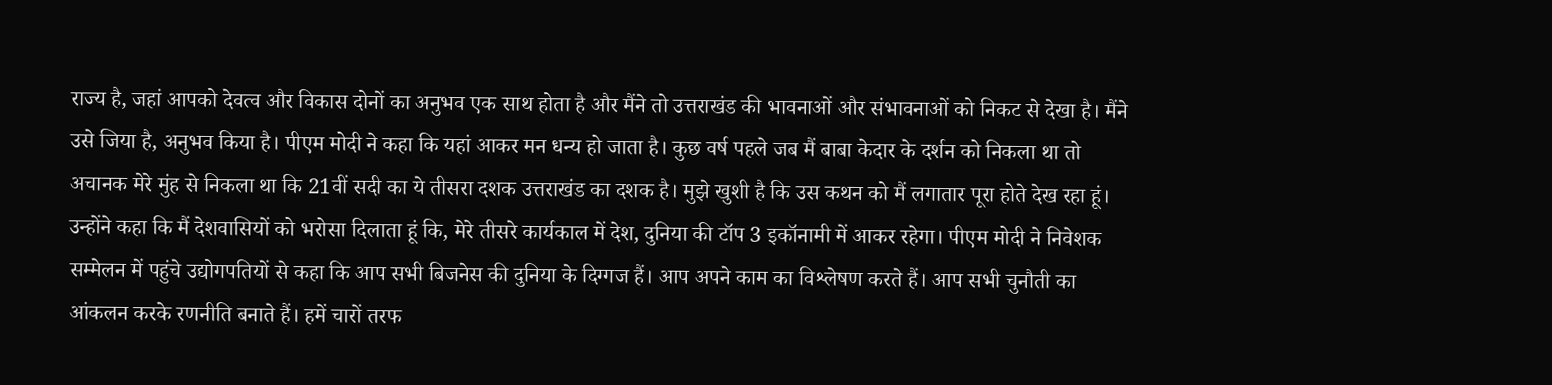राज्य है, जहां आपको देवत्व और विकास दोनों का अनुभव एक साथ होता है और मैंने तो उत्तराखंड की भावनाओं और संभावनाओं को निकट से देखा है। मैंने उसे जिया है, अनुभव किया है। पीएम मोदी ने कहा कि यहां आकर मन धन्य हो जाता है। कुछ वर्ष पहले जब मैं बाबा केदार के दर्शन को निकला था तो अचानक मेरे मुंह से निकला था कि 21वीं सदी का ये तीसरा दशक उत्तराखंड का दशक है। मुझे खुशी है कि उस कथन को मैं लगातार पूरा होते देख रहा हूं। उन्होंने कहा कि मैं देशवासियों को भरोसा दिलाता हूं कि, मेरे तीसरे कार्यकाल में देश, दुनिया की टॉप 3 इकॉनामी में आकर रहेगा। पीएम मोदी ने निवेशक सम्मेलन में पहुंचे उद्योगपतियों से कहा कि आप सभी बिजनेस की दुनिया के दिग्गज हैं। आप अपने काम का विश्लेषण करते हैं। आप सभी चुनौती का आंकलन करके रणनीति बनाते हैं। हमें चारों तरफ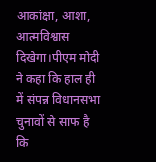आकांक्षा, आशा, आत्मविश्वास दिखेगा।पीएम मोदी ने कहा कि हाल ही में संपन्न विधानसभा चुनावों से साफ है कि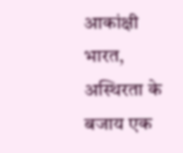आकांक्षी भारत, अस्थिरता के बजाय एक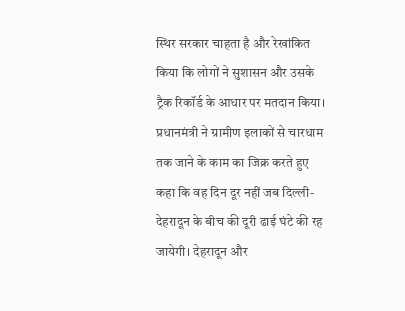स्थिर सरकार चाहता है और रेखांकित किया कि लोगों ने सुशासन और उसके ट्रैक रिकॉर्ड के आधार पर मतदान किया। प्रधानमंत्री ने ग्रामीण इलाकों से चारधाम तक जाने के काम का जिक्र करते हुए कहा कि वह दिन दूर नहीं जब दिल्ली-देहरादून के बीच की दूरी ढाई घंटे की रह जायेगी। देहरादून और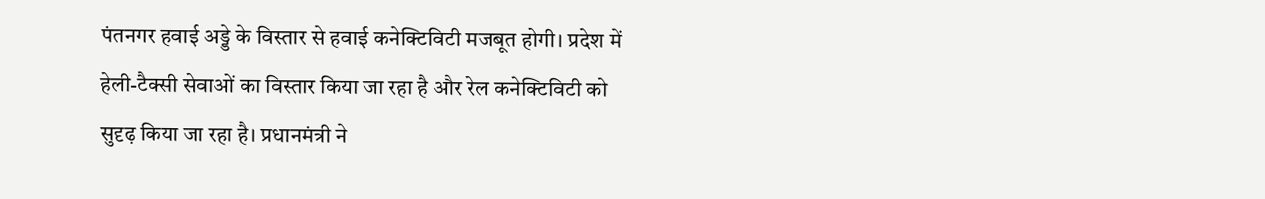पंतनगर हवाई अड्डे के विस्तार से हवाई कनेक्टिविटी मजबूत होगी। प्रदेश में हेली-टैक्सी सेवाओं का विस्तार किया जा रहा है और रेल कनेक्टिविटी को सुदृढ़ किया जा रहा है। प्रधानमंत्री ने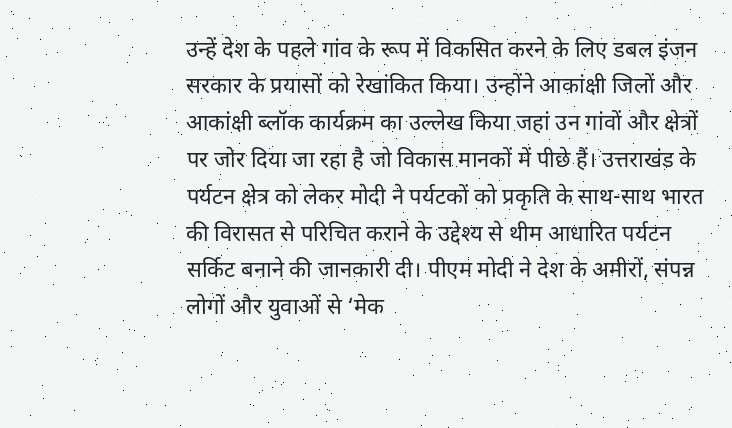उन्हें देश के पहले गांव के रूप में विकसित करने के लिए डबल इंजन सरकार के प्रयासों को रेखांकित किया। उन्होंने आकांक्षी जिलों और आकांक्षी ब्लॉक कार्यक्रम का उल्लेख किया जहां उन गांवों और क्षेत्रों पर जोर दिया जा रहा है जो विकास मानकों में पीछे हैं। उत्तराखंड के पर्यटन क्षेत्र को लेकर मोदी ने पर्यटकों को प्रकृति के साथ-साथ भारत की विरासत से परिचित कराने के उद्देश्य से थीम आधारित पर्यटन सर्किट बनाने की जानकारी दी। पीएम मोदी ने देश के अमीरों, संपन्न लोगों और युवाओं से ‘मेक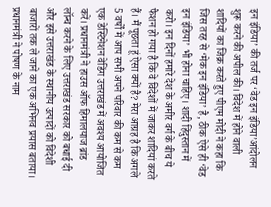इन इंडिया’ की तर्ज पर ‘वेड इन इंडिया’आंदोलन शुरू करने की अपील की। विदेश में होने वाली शादियों का जिक्र करते हुए पीएम मोदी ने कहा कि जिस तरह से ‘मेक इन इंडिया’ है, ठीक ऐसे ही ‘वेड इन इंडिया’ भी होना चाहिए। शादी हिंदुस्तान में करो। इन दिनों हमारे देश के अमीर वर्ग के बीच ये फैशन हो गया है कि वे विदेशों में जाकर शादियां करते हैं। मैं पूछता हूं ऐसा क्यों है? मेरा आग्रह है कि अगले 5 वर्षों में आप सभी अपने परिवार की कम से कम एक डेस्टिनेशन वेडिंग उत्तराखंड में अवश्य आयोजित करें। प्रधानमंत्री ने हाउस ऑफ हिमालयाज ब्रांड लॉन्च करने के लिए उत्तराखंड सरकार को बधाई दी और इसे उत्तराखंड के स्थानीय उत्पादों को विदेशी बाजारों तक ले जाने का एक अभिनव प्रयास बताया। प्रधानमंत्री ने पोषण के नाम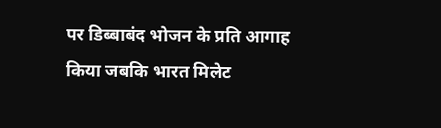पर डिब्बाबंद भोजन के प्रति आगाह किया जबकि भारत मिलेट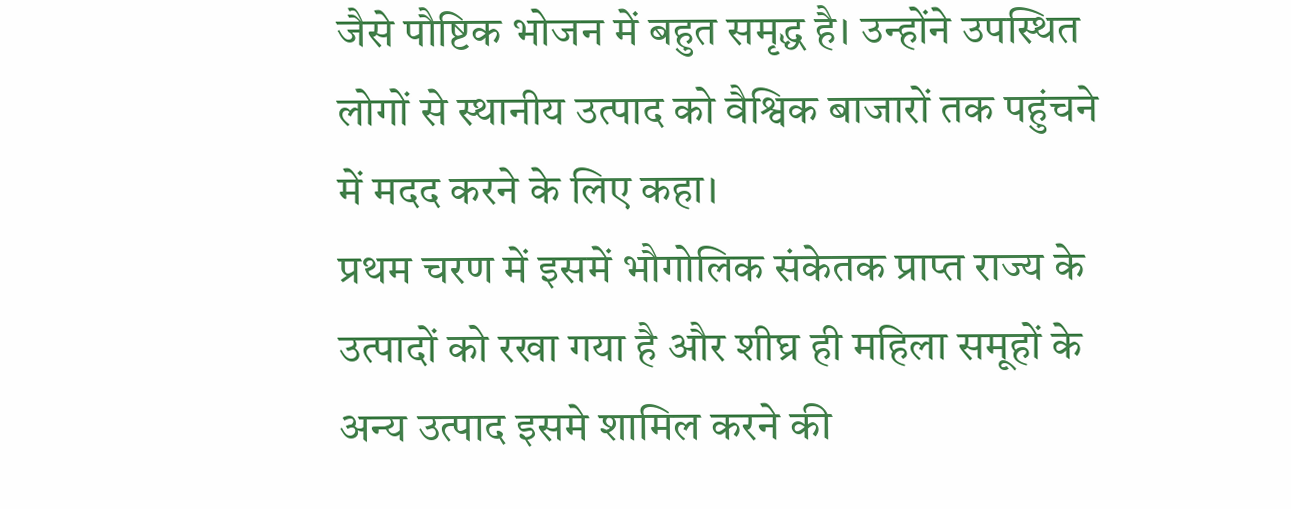जैसे पौष्टिक भोजन में बहुत समृद्ध है। उन्होंने उपस्थित लोगों से स्थानीय उत्पाद को वैश्विक बाजारों तक पहुंचने में मदद करने के लिए कहा।
प्रथम चरण में इसमें भौगोलिक संकेतक प्राप्त राज्य के उत्पादों को रखा गया है और शीघ्र ही महिला समूहों के अन्य उत्पाद इसमे शामिल करने की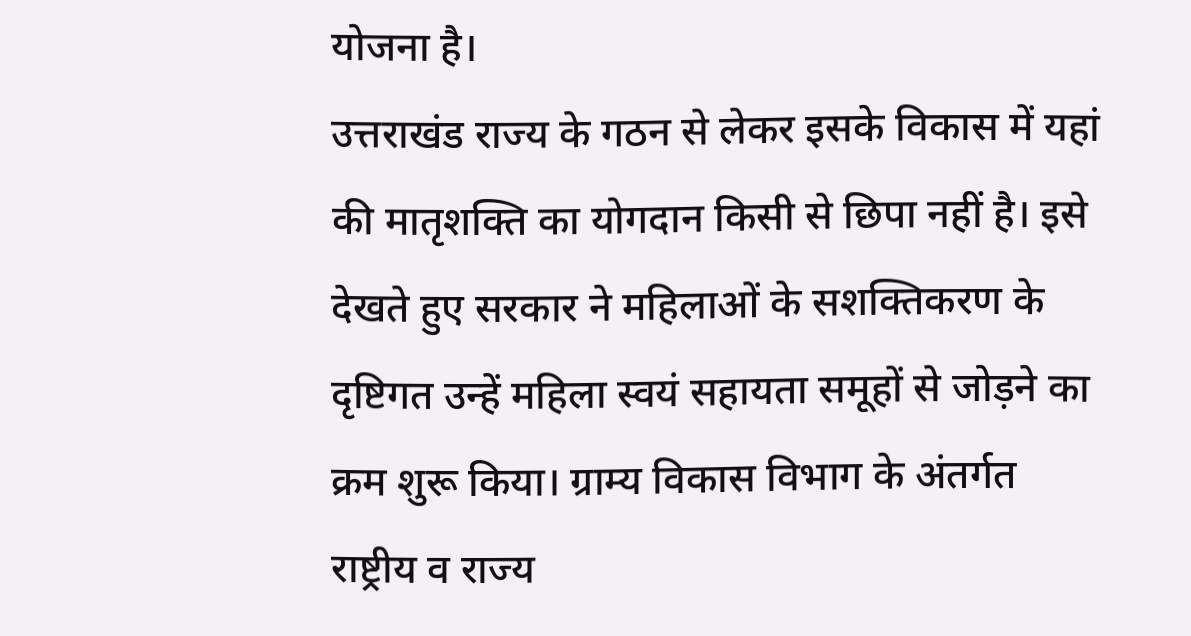योजना है।
उत्तराखंड राज्य के गठन से लेकर इसके विकास में यहां की मातृशक्ति का योगदान किसी से छिपा नहीं है। इसे देखते हुए सरकार ने महिलाओं के सशक्तिकरण के दृष्टिगत उन्हें महिला स्वयं सहायता समूहों से जोड़ने का क्रम शुरू किया। ग्राम्य विकास विभाग के अंतर्गत राष्ट्रीय व राज्य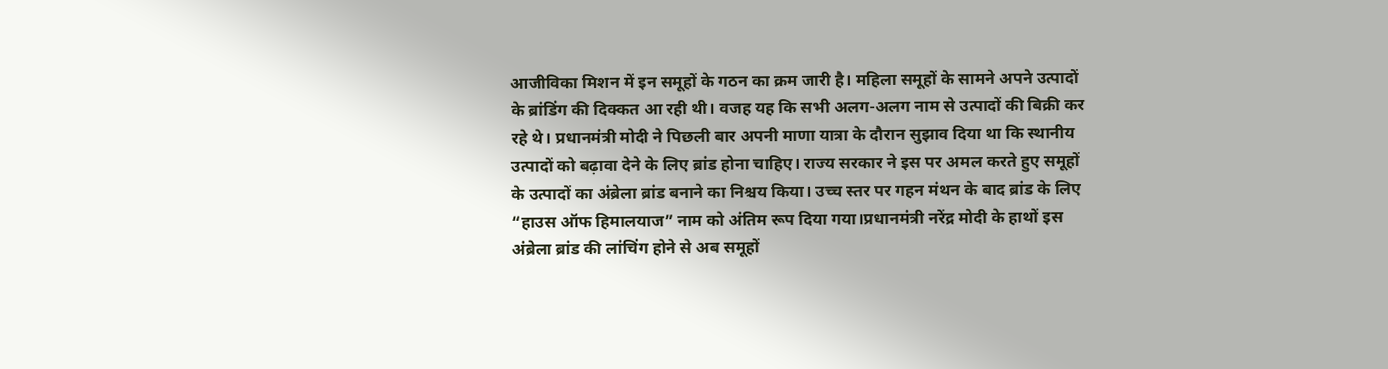आजीविका मिशन में इन समूहों के गठन का क्रम जारी है। महिला समूहों के सामने अपने उत्पादों के ब्रांडिंग की दिक्कत आ रही थी। वजह यह कि सभी अलग-अलग नाम से उत्पादों की बिक्री कर रहे थे। प्रधानमंत्री मोदी ने पिछली बार अपनी माणा यात्रा के दौरान सुझाव दिया था कि स्थानीय उत्पादों को बढ़ावा देने के लिए ब्रांड होना चाहिए। राज्य सरकार ने इस पर अमल करते हुए समूहों के उत्पादों का अंब्रेला ब्रांड बनाने का निश्चय किया। उच्च स्तर पर गहन मंथन के बाद ब्रांड के लिए “हाउस ऑफ हिमालयाज” नाम को अंतिम रूप दिया गया।प्रधानमंत्री नरेंद्र मोदी के हाथों इस अंब्रेला ब्रांड की लांचिंग होने से अब समूहों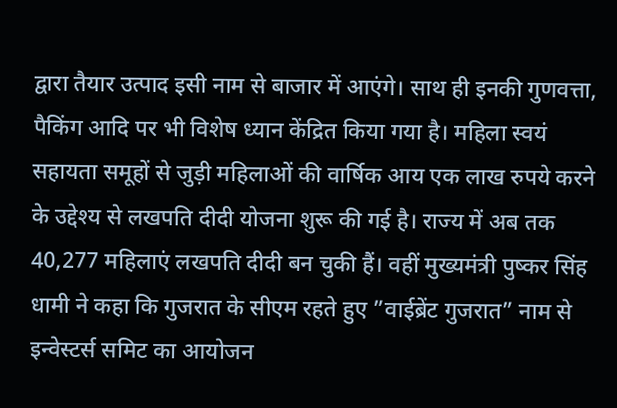द्वारा तैयार उत्पाद इसी नाम से बाजार में आएंगे। साथ ही इनकी गुणवत्ता, पैकिंग आदि पर भी विशेष ध्यान केंद्रित किया गया है। महिला स्वयं सहायता समूहों से जुड़ी महिलाओं की वार्षिक आय एक लाख रुपये करने के उद्देश्य से लखपति दीदी योजना शुरू की गई है। राज्य में अब तक 40,277 महिलाएं लखपति दीदी बन चुकी हैं। वहीं मुख्यमंत्री पुष्कर सिंह धामी ने कहा कि गुजरात के सीएम रहते हुए ”वाईब्रेंट गुजरात” नाम से इन्वेस्टर्स समिट का आयोजन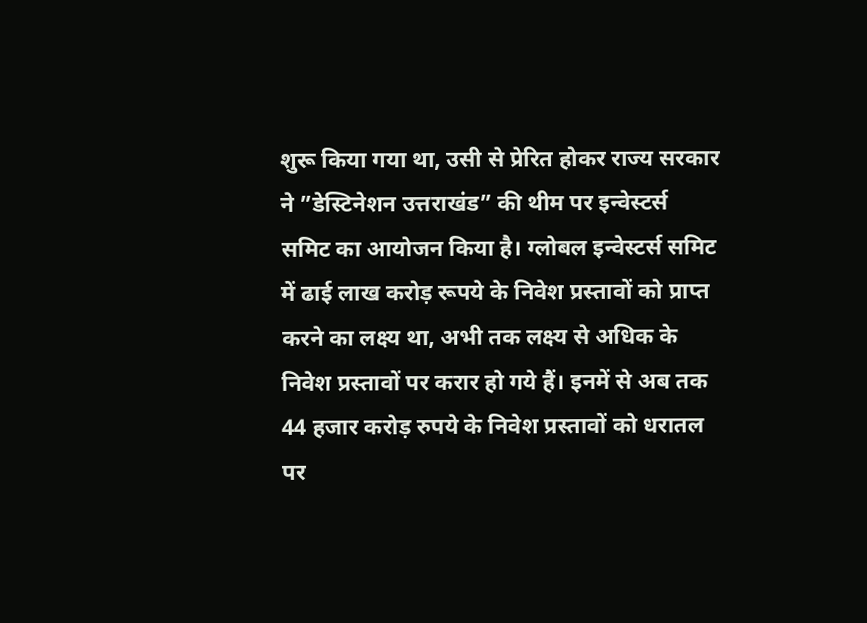शुरू किया गया था, उसी से प्रेरित होकर राज्य सरकार ने ”डेस्टिनेशन उत्तराखंड” की थीम पर इन्वेस्टर्स समिट का आयोजन किया है। ग्लोबल इन्वेस्टर्स समिट में ढाई लाख करोड़ रूपये के निवेश प्रस्तावों को प्राप्त करने का लक्ष्य था, अभी तक लक्ष्य से अधिक के निवेश प्रस्तावों पर करार हो गये हैं। इनमें से अब तक 44 हजार करोड़ रुपये के निवेश प्रस्तावों को धरातल पर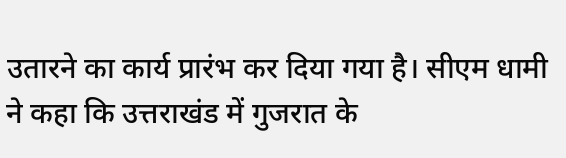उतारने का कार्य प्रारंभ कर दिया गया है। सीएम धामी ने कहा कि उत्तराखंड में गुजरात के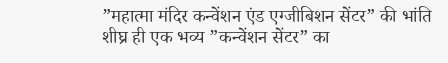”महात्मा मंदिर कन्वेंशन एंड एग्जीबिशन सेंटर” की भांति शीघ्र ही एक भव्य ”कन्वेंशन सेंटर” का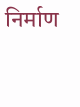निर्माण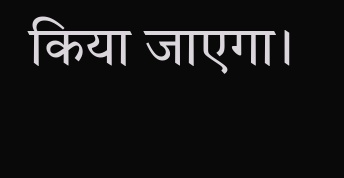किया जाएगा।